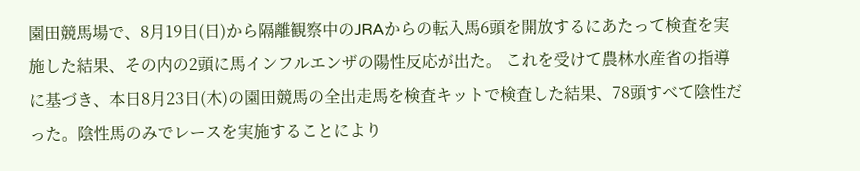園田競馬場で、8月19日(日)から隔離観察中のJRAからの転入馬6頭を開放するにあたって検査を実施した結果、その内の2頭に馬インフルエンザの陽性反応が出た。 これを受けて農林水産省の指導に基づき、本日8月23日(木)の園田競馬の全出走馬を検査キットで検査した結果、78頭すべて陰性だった。陰性馬のみでレースを実施することにより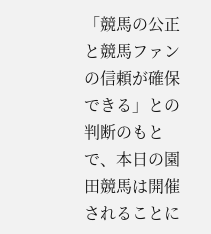「競馬の公正と競馬ファンの信頼が確保できる」との判断のもとで、本日の園田競馬は開催されることに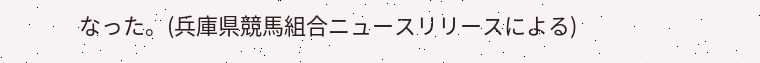なった。(兵庫県競馬組合ニュースリリースによる)